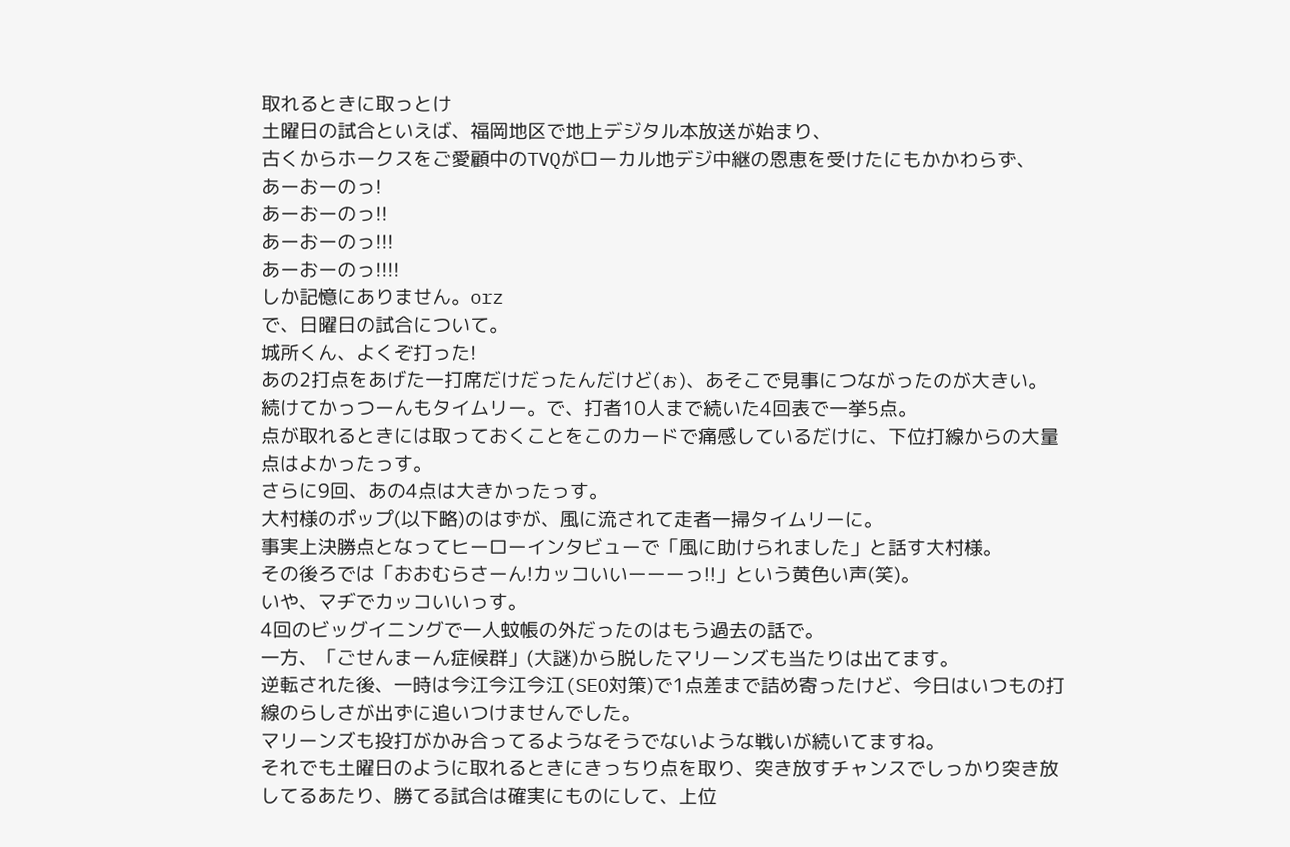取れるときに取っとけ
土曜日の試合といえば、福岡地区で地上デジタル本放送が始まり、
古くからホークスをご愛顧中のTVQがローカル地デジ中継の恩恵を受けたにもかかわらず、
あーおーのっ!
あーおーのっ!!
あーおーのっ!!!
あーおーのっ!!!!
しか記憶にありません。orz
で、日曜日の試合について。
城所くん、よくぞ打った!
あの2打点をあげた一打席だけだったんだけど(ぉ)、あそこで見事につながったのが大きい。
続けてかっつーんもタイムリー。で、打者10人まで続いた4回表で一挙5点。
点が取れるときには取っておくことをこのカードで痛感しているだけに、下位打線からの大量点はよかったっす。
さらに9回、あの4点は大きかったっす。
大村様のポップ(以下略)のはずが、風に流されて走者一掃タイムリーに。
事実上決勝点となってヒーローインタビューで「風に助けられました」と話す大村様。
その後ろでは「おおむらさーん!カッコいいーーーっ!!」という黄色い声(笑)。
いや、マヂでカッコいいっす。
4回のビッグイニングで一人蚊帳の外だったのはもう過去の話で。
一方、「ごせんまーん症候群」(大謎)から脱したマリーンズも当たりは出てます。
逆転された後、一時は今江今江今江(SEO対策)で1点差まで詰め寄ったけど、今日はいつもの打線のらしさが出ずに追いつけませんでした。
マリーンズも投打がかみ合ってるようなそうでないような戦いが続いてますね。
それでも土曜日のように取れるときにきっちり点を取り、突き放すチャンスでしっかり突き放してるあたり、勝てる試合は確実にものにして、上位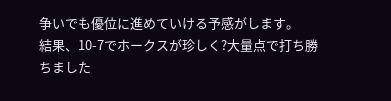争いでも優位に進めていける予感がします。
結果、10-7でホークスが珍しく?大量点で打ち勝ちました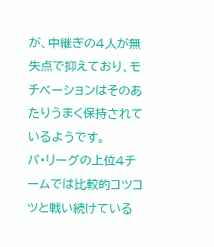が、中継ぎの4人が無失点で抑えており、モチベーションはそのあたりうまく保持されているようです。
パ・リーグの上位4チームでは比較的コツコツと戦い続けている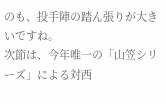のも、投手陣の踏ん張りが大きいですね。
次節は、今年唯一の「山笠シリーズ」による対西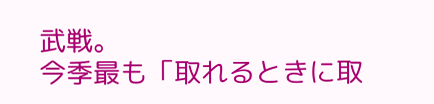武戦。
今季最も「取れるときに取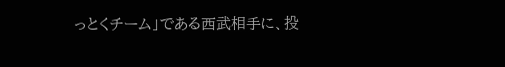っとくチーム」である西武相手に、投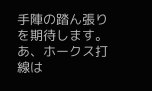手陣の踏ん張りを期待します。
あ、ホークス打線は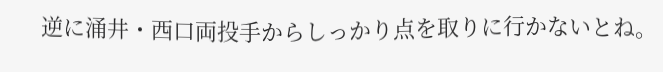逆に涌井・西口両投手からしっかり点を取りに行かないとね。